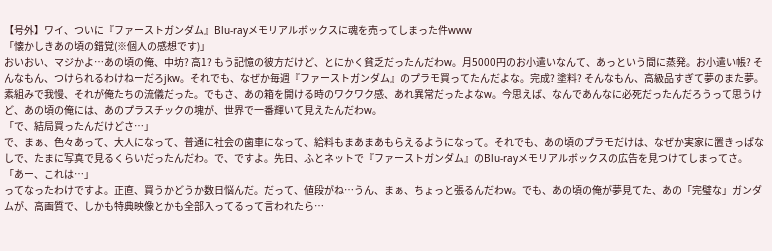【号外】ワイ、ついに『ファーストガンダム』Blu-rayメモリアルボックスに魂を売ってしまった件www
「懐かしきあの頃の錯覚(※個人の感想です)」
おいおい、マジかよ…あの頃の俺、中坊? 高1? もう記憶の彼方だけど、とにかく貧乏だったんだわw。月5000円のお小遣いなんて、あっという間に蒸発。お小遣い帳? そんなもん、つけられるわけねーだろjkw。それでも、なぜか毎週『ファーストガンダム』のプラモ買ってたんだよな。完成? 塗料? そんなもん、高級品すぎて夢のまた夢。素組みで我慢、それが俺たちの流儀だった。でもさ、あの箱を開ける時のワクワク感、あれ異常だったよなw。今思えば、なんであんなに必死だったんだろうって思うけど、あの頃の俺には、あのプラスチックの塊が、世界で一番輝いて見えたんだわw。
「で、結局買ったんだけどさ…」
で、まぁ、色々あって、大人になって、普通に社会の歯車になって、給料もまあまあもらえるようになって。それでも、あの頃のプラモだけは、なぜか実家に置きっぱなしで、たまに写真で見るくらいだったんだわ。で、ですよ。先日、ふとネットで『ファーストガンダム』のBlu-rayメモリアルボックスの広告を見つけてしまってさ。
「あー、これは…」
ってなったわけですよ。正直、買うかどうか数日悩んだ。だって、値段がね…うん、まぁ、ちょっと張るんだわw。でも、あの頃の俺が夢見てた、あの「完璧な」ガンダムが、高画質で、しかも特典映像とかも全部入ってるって言われたら…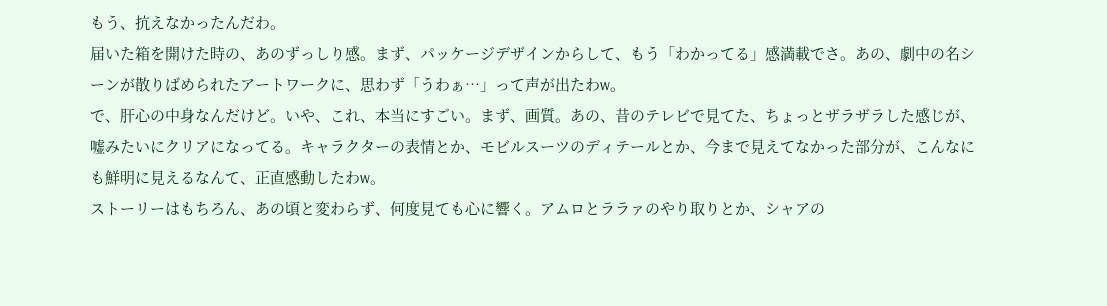もう、抗えなかったんだわ。
届いた箱を開けた時の、あのずっしり感。まず、パッケージデザインからして、もう「わかってる」感満載でさ。あの、劇中の名シーンが散りばめられたアートワークに、思わず「うわぁ…」って声が出たわw。
で、肝心の中身なんだけど。いや、これ、本当にすごい。まず、画質。あの、昔のテレビで見てた、ちょっとザラザラした感じが、嘘みたいにクリアになってる。キャラクターの表情とか、モビルスーツのディテールとか、今まで見えてなかった部分が、こんなにも鮮明に見えるなんて、正直感動したわw。
ストーリーはもちろん、あの頃と変わらず、何度見ても心に響く。アムロとララァのやり取りとか、シャアの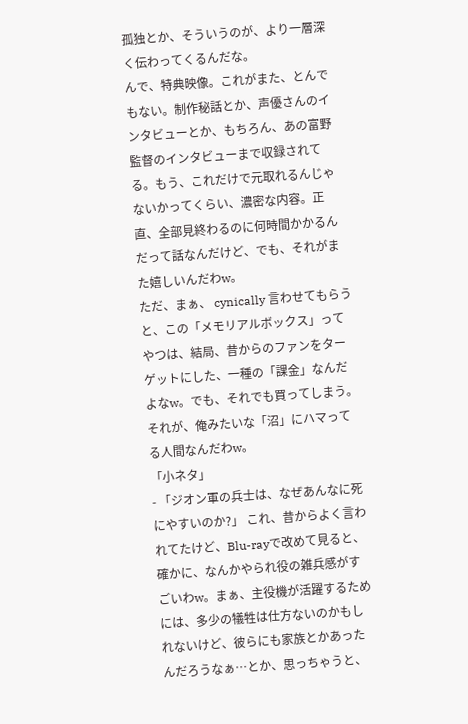孤独とか、そういうのが、より一層深く伝わってくるんだな。
んで、特典映像。これがまた、とんでもない。制作秘話とか、声優さんのインタビューとか、もちろん、あの富野監督のインタビューまで収録されてる。もう、これだけで元取れるんじゃないかってくらい、濃密な内容。正直、全部見終わるのに何時間かかるんだって話なんだけど、でも、それがまた嬉しいんだわw。
ただ、まぁ、 cynically 言わせてもらうと、この「メモリアルボックス」ってやつは、結局、昔からのファンをターゲットにした、一種の「課金」なんだよなw。でも、それでも買ってしまう。それが、俺みたいな「沼」にハマってる人間なんだわw。
「小ネタ」
- 「ジオン軍の兵士は、なぜあんなに死にやすいのか?」 これ、昔からよく言われてたけど、Blu-rayで改めて見ると、確かに、なんかやられ役の雑兵感がすごいわw。まぁ、主役機が活躍するためには、多少の犠牲は仕方ないのかもしれないけど、彼らにも家族とかあったんだろうなぁ…とか、思っちゃうと、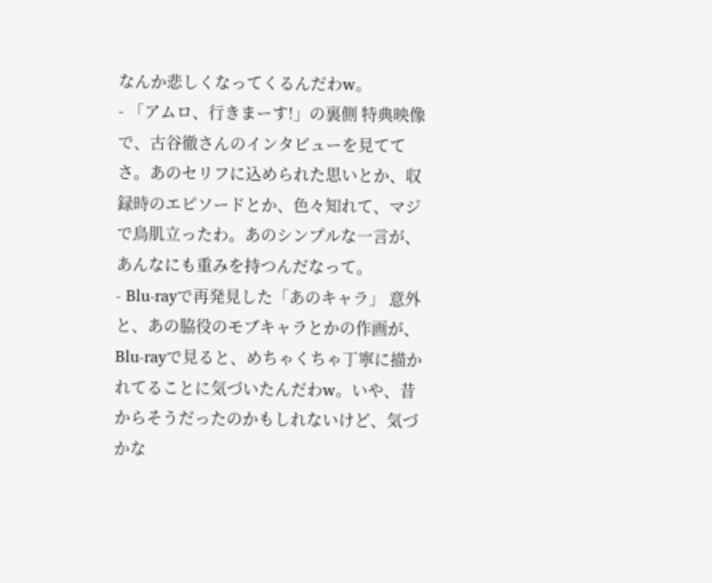なんか悲しくなってくるんだわw。
- 「アムロ、行きまーす!」の裏側 特典映像で、古谷徹さんのインタビューを見ててさ。あのセリフに込められた思いとか、収録時のエピソードとか、色々知れて、マジで鳥肌立ったわ。あのシンプルな一言が、あんなにも重みを持つんだなって。
- Blu-rayで再発見した「あのキャラ」 意外と、あの脇役のモブキャラとかの作画が、Blu-rayで見ると、めちゃくちゃ丁寧に描かれてることに気づいたんだわw。いや、昔からそうだったのかもしれないけど、気づかな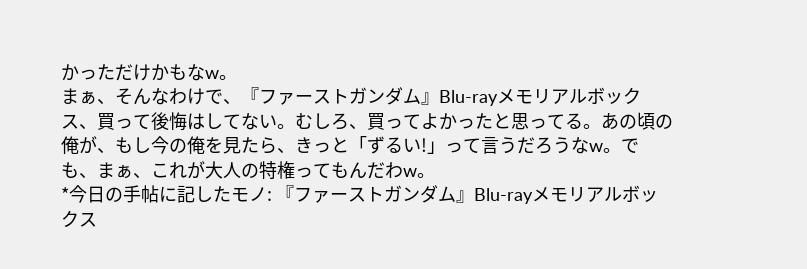かっただけかもなw。
まぁ、そんなわけで、『ファーストガンダム』Blu-rayメモリアルボックス、買って後悔はしてない。むしろ、買ってよかったと思ってる。あの頃の俺が、もし今の俺を見たら、きっと「ずるい!」って言うだろうなw。でも、まぁ、これが大人の特権ってもんだわw。
*今日の手帖に記したモノ: 『ファーストガンダム』Blu-rayメモリアルボックス